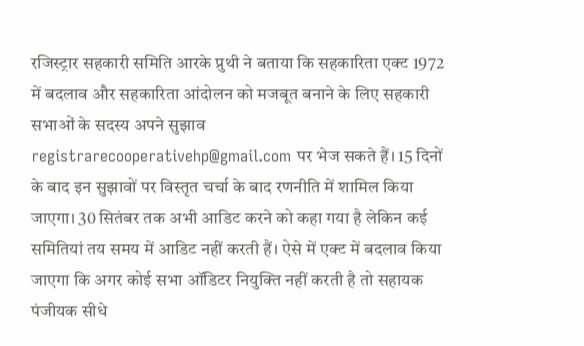रजिस्ट्रार सहकारी समिति आरके प्रुथी ने बताया कि सहकारिता एक्ट 1972 में बदलाव और सहकारिता आंदोलन को मजबूत बनाने के लिए सहकारी सभाओं के सदस्य अपने सुझाव registrarecooperativehp@gmail.com पर भेज सकते हैं। 15 दिनों के बाद इन सुझावों पर विस्तृत चर्चा के बाद रणनीति में शामिल किया जाएगा। 30 सितंबर तक अभी आडिट करने को कहा गया है लेकिन कई समितियां तय समय में आडिट नहीं करती हैं। ऐसे में एक्ट में बदलाव किया जाएगा कि अगर कोई सभा ऑडिटर नियुक्ति नहीं करती है तो सहायक पंजीयक सीधे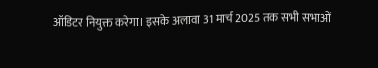ऑडिटर नियुक्त करेगा। इसके अलावा 31 मार्च 2025 तक सभी सभाओं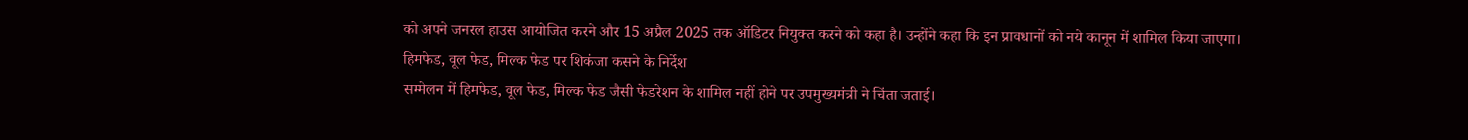को अपने जनरल हाउस आयोजित करने और 15 अप्रैल 2025 तक ऑडिटर नियुक्त करने को कहा है। उन्होंने कहा कि इन प्रावधानों को नये कानून में शामिल किया जाएगा।
हिमफेड, वूल फेड, मिल्क फेड पर शिकंजा कसने के निर्देश
सम्मेलन में हिमफेड, वूल फेड, मिल्क फेड जैसी फेडरेशन के शामिल नहीं होने पर उपमुख्यमंत्री ने चिंता जताई।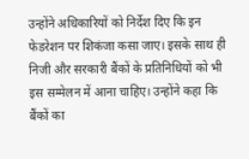उन्होंने अधिकारियों को निर्देश दिए कि इन फेडरेशन पर शिकंजा कसा जाए। इसके साथ ही निजी और सरकारी बैंकों के प्रतिनिधियों को भी इस सम्मेलन में आना चाहिए। उन्होंने कहा कि बैंकों का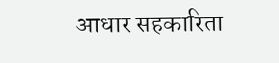आधार सहकारिता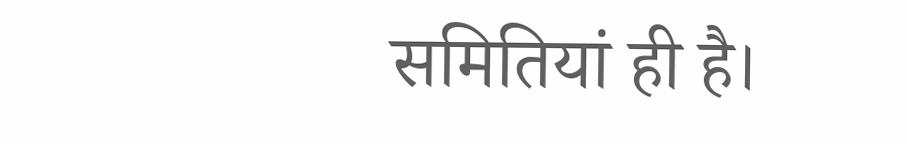समितियां ही है।